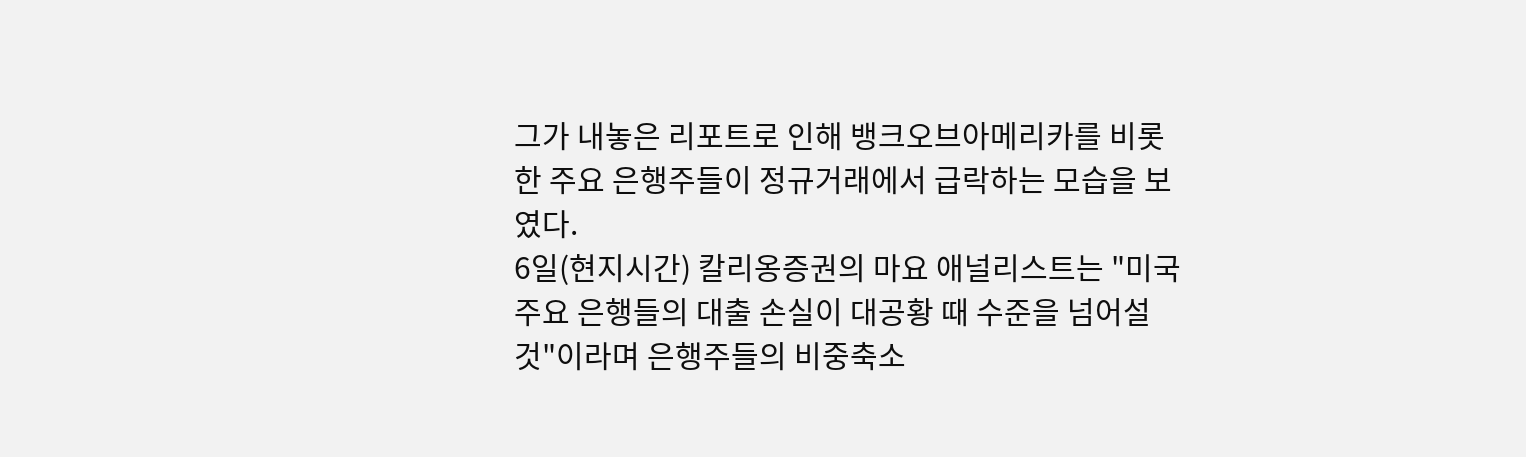그가 내놓은 리포트로 인해 뱅크오브아메리카를 비롯한 주요 은행주들이 정규거래에서 급락하는 모습을 보였다.
6일(현지시간) 칼리옹증권의 마요 애널리스트는 "미국 주요 은행들의 대출 손실이 대공황 때 수준을 넘어설 것"이라며 은행주들의 비중축소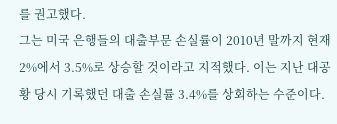를 권고했다.
그는 미국 은행들의 대출부문 손실률이 2010년 말까지 현재 2%에서 3.5%로 상승할 것이라고 지적했다. 이는 지난 대공황 당시 기록했던 대출 손실률 3.4%를 상회하는 수준이다.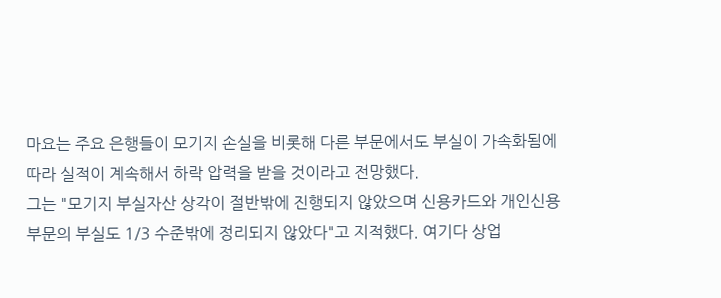마요는 주요 은행들이 모기지 손실을 비롯해 다른 부문에서도 부실이 가속화됨에 따라 실적이 계속해서 하락 압력을 받을 것이라고 전망했다.
그는 "모기지 부실자산 상각이 절반밖에 진행되지 않았으며 신용카드와 개인신용 부문의 부실도 1/3 수준밖에 정리되지 않았다"고 지적했다. 여기다 상업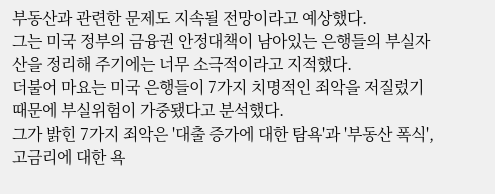부동산과 관련한 문제도 지속될 전망이라고 예상했다.
그는 미국 정부의 금융권 안정대책이 남아있는 은행들의 부실자산을 정리해 주기에는 너무 소극적이라고 지적했다.
더불어 마요는 미국 은행들이 7가지 치명적인 죄악을 저질렀기 때문에 부실위험이 가중됐다고 분석했다.
그가 밝힌 7가지 죄악은 '대출 증가에 대한 탐욕'과 '부동산 폭식', 고금리에 대한 욕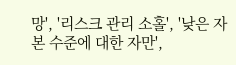망', '리스크 관리 소홀', '낮은 자본 수준에 대한 자만',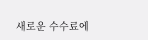새로운 수수료에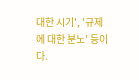대한 시기', '규제에 대한 분노' 등이다.